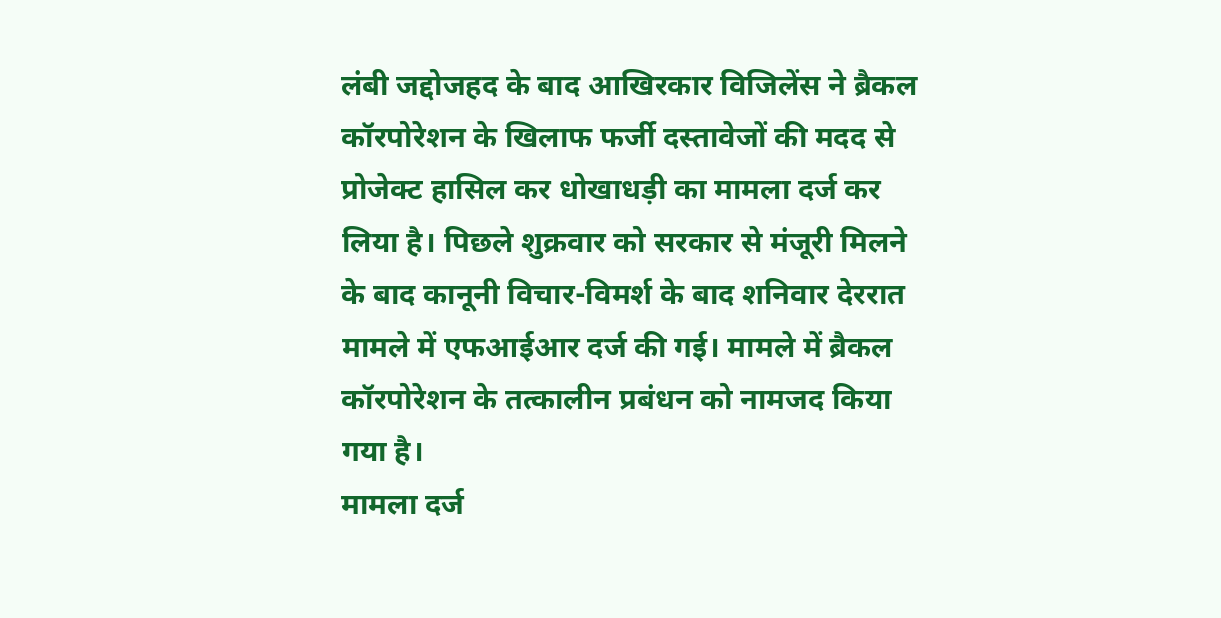लंबी जद्दोजहद के बाद आखिरकार विजिलेंस ने ब्रैकल कॉरपोरेशन के खिलाफ फर्जी दस्तावेजों की मदद से प्रोजेक्ट हासिल कर धोखाधड़ी का मामला दर्ज कर लिया है। पिछले शुक्रवार को सरकार से मंजूरी मिलने के बाद कानूनी विचार-विमर्श के बाद शनिवार देररात मामले में एफआईआर दर्ज की गई। मामले में ब्रैकल कॉरपोरेशन के तत्कालीन प्रबंधन को नामजद किया गया है।
मामला दर्ज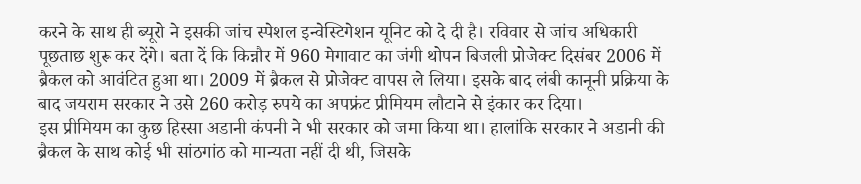करने के साथ ही ब्यूरो ने इसकी जांच स्पेशल इन्वेस्टिगेशन यूनिट को दे दी है। रविवार से जांच अधिकारी पूछताछ शुरू कर देंगे। बता दें कि किन्नौर में 960 मेगावाट का जंगी थोपन बिजली प्रोजेक्ट दिसंबर 2006 में ब्रैकल को आवंटित हुआ था। 2009 में ब्रैकल से प्रोजेक्ट वापस ले लिया। इसके बाद लंबी कानूनी प्रक्रिया के बाद जयराम सरकार ने उसे 260 करोड़ रुपये का अपफ्रंट प्रीमियम लौटाने से इंकार कर दिया।
इस प्रीमियम का कुछ हिस्सा अडानी कंपनी ने भी सरकार को जमा किया था। हालांकि सरकार ने अडानी की ब्रैकल के साथ कोई भी सांठगांठ को मान्यता नहीं दी थी, जिसके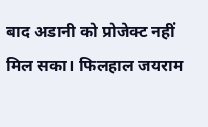बाद अडानी को प्रोजेक्ट नहीं मिल सका। फिलहाल जयराम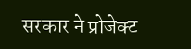सरकार ने प्रोजेक्ट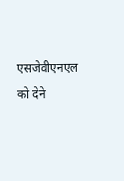एसजेवीएनएल को देने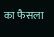का फैसला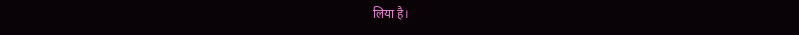लिया है।